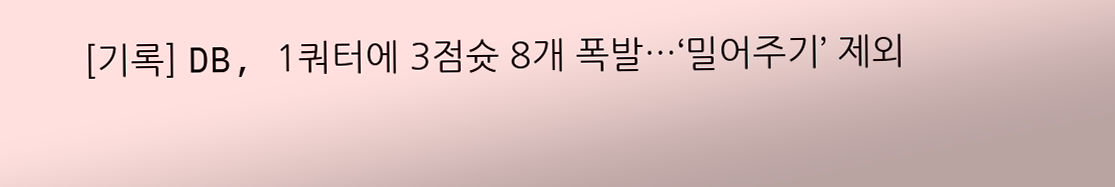[기록] DB, 1쿼터에 3점슛 8개 폭발…‘밀어주기’ 제외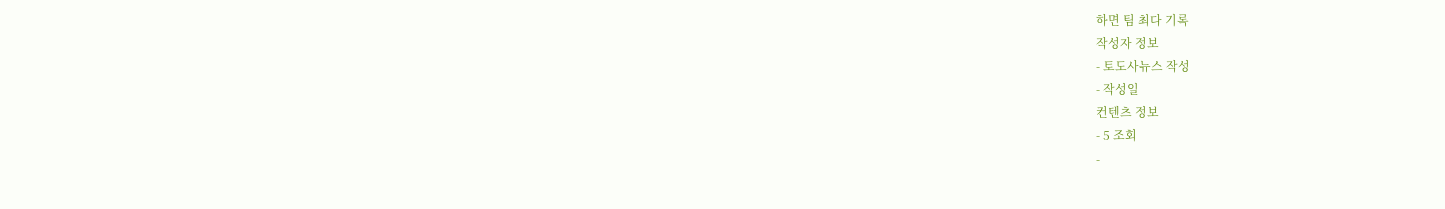하면 팀 최다 기록
작성자 정보
- 토도사뉴스 작성
- 작성일
컨텐츠 정보
- 5 조회
-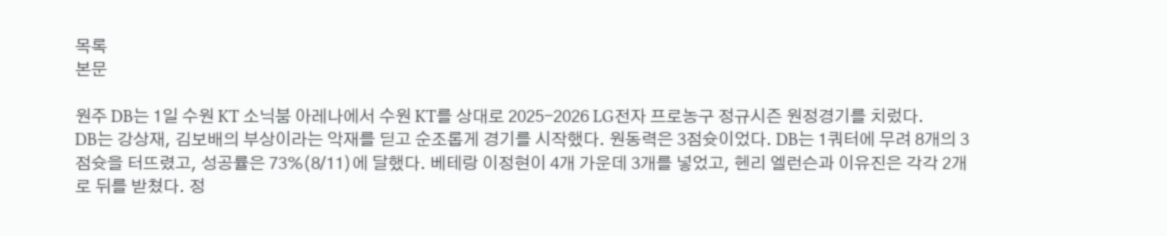목록
본문

원주 DB는 1일 수원 KT 소닉붐 아레나에서 수원 KT를 상대로 2025-2026 LG전자 프로농구 정규시즌 원정경기를 치렀다.
DB는 강상재, 김보배의 부상이라는 악재를 딛고 순조롭게 경기를 시작했다. 원동력은 3점슛이었다. DB는 1쿼터에 무려 8개의 3점슛을 터뜨렸고, 성공률은 73%(8/11)에 달했다. 베테랑 이정현이 4개 가운데 3개를 넣었고, 헨리 엘런슨과 이유진은 각각 2개로 뒤를 받쳤다. 정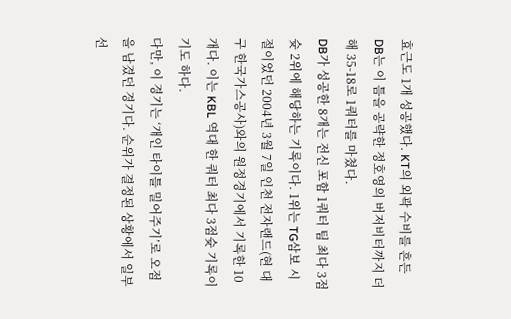효근도 1개 성공했다. KT의 외곽 수비를 흔든 DB는 이 틈을 공략한 정호영의 버저비터까지 더해 35-18로 1쿼터를 마쳤다.
DB가 성공한 8개는 전신 포함 1쿼터 팀 최다 3점슛 2위에 해당하는 기록이다. 1위는 TG삼보 시절이었던 2004년 3월 7일 인천 전자랜드(현 대구 한국가스공사)와의 원정경기에서 기록한 10개다. 이는 KBL 역대 한 쿼터 최다 3점슛 기록이기도 하다.
다만, 이 경기는 ‘개인 타이틀 밀어주기’로 오점을 남겼던 경기다. 순위가 결정된 상황에서 일부 선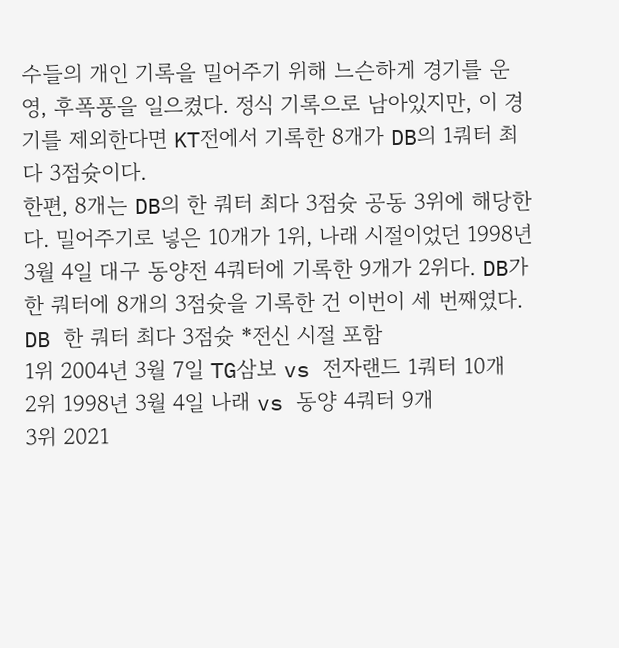수들의 개인 기록을 밀어주기 위해 느슨하게 경기를 운영, 후폭풍을 일으켰다. 정식 기록으로 남아있지만, 이 경기를 제외한다면 KT전에서 기록한 8개가 DB의 1쿼터 최다 3점슛이다.
한편, 8개는 DB의 한 쿼터 최다 3점슛 공동 3위에 해당한다. 밀어주기로 넣은 10개가 1위, 나래 시절이었던 1998년 3월 4일 대구 동양전 4쿼터에 기록한 9개가 2위다. DB가 한 쿼터에 8개의 3점슛을 기록한 건 이번이 세 번째였다.
DB 한 쿼터 최다 3점슛 *전신 시절 포함
1위 2004년 3월 7일 TG삼보 vs 전자랜드 1쿼터 10개
2위 1998년 3월 4일 나래 vs 동양 4쿼터 9개
3위 2021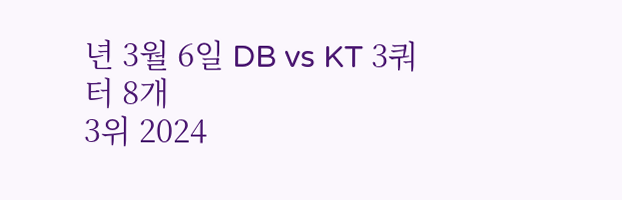년 3월 6일 DB vs KT 3쿼터 8개
3위 2024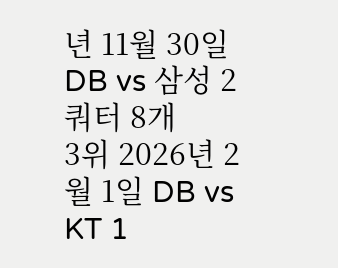년 11월 30일 DB vs 삼성 2쿼터 8개
3위 2026년 2월 1일 DB vs KT 1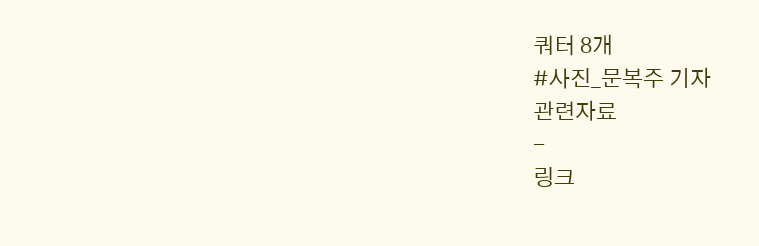쿼터 8개
#사진_문복주 기자
관련자료
-
링크